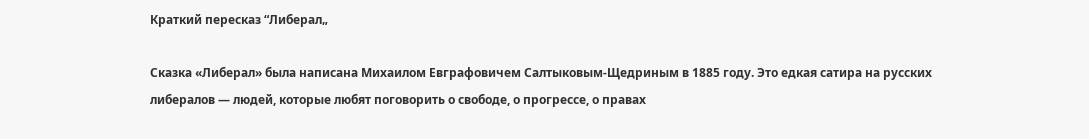Краткий пересказ “Либерал„

Сказка «Либерал» была написана Михаилом Евграфовичем Салтыковым-Щедриным в 1885 году. Это едкая сатира на русских либералов — людей, которые любят поговорить о свободе, о прогрессе, о правах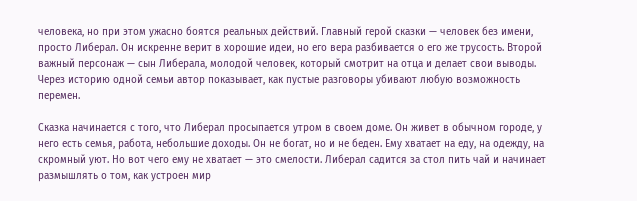человека, но при этом ужасно боятся реальных действий. Главный герой сказки — человек без имени, просто Либерал. Он искренне верит в хорошие идеи, но его вера разбивается о его же трусость. Второй важный персонаж — сын Либерала, молодой человек, который смотрит на отца и делает свои выводы. Через историю одной семьи автор показывает, как пустые разговоры убивают любую возможность перемен.

Сказка начинается с того, что Либерал просыпается утром в своем доме. Он живет в обычном городе, у него есть семья, работа, небольшие доходы. Он не богат, но и не беден. Ему хватает на еду, на одежду, на скромный уют. Но вот чего ему не хватает — это смелости. Либерал садится за стол пить чай и начинает размышлять о том, как устроен мир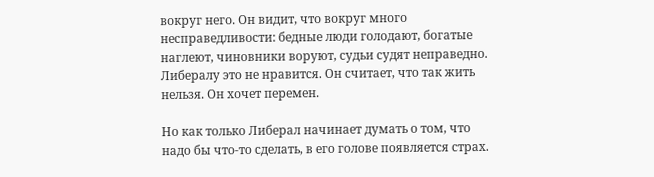вокруг него. Он видит, что вокруг много несправедливости: бедные люди голодают, богатые наглеют, чиновники воруют, судьи судят неправедно. Либералу это не нравится. Он считает, что так жить нельзя. Он хочет перемен.

Но как только Либерал начинает думать о том, что надо бы что-то сделать, в его голове появляется страх.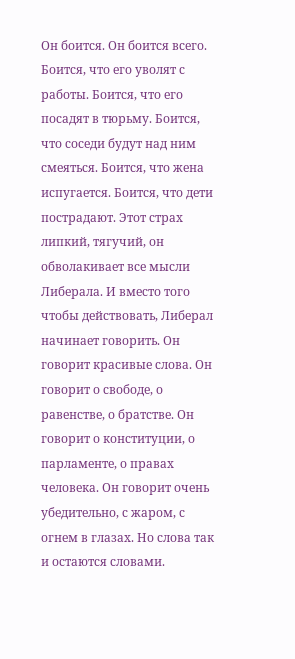Он боится. Он боится всего. Боится, что его уволят с работы. Боится, что его посадят в тюрьму. Боится, что соседи будут над ним смеяться. Боится, что жена испугается. Боится, что дети пострадают. Этот страх липкий, тягучий, он обволакивает все мысли Либерала. И вместо того чтобы действовать, Либерал начинает говорить. Он говорит красивые слова. Он говорит о свободе, о равенстве, о братстве. Он говорит о конституции, о парламенте, о правах человека. Он говорит очень убедительно, с жаром, с огнем в глазах. Но слова так и остаются словами.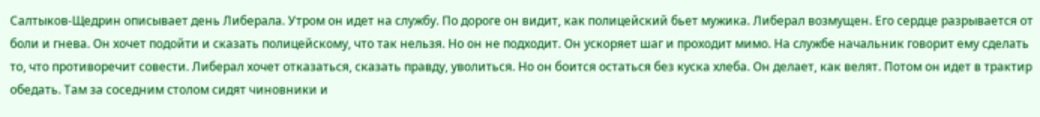Салтыков-Щедрин описывает день Либерала. Утром он идет на службу. По дороге он видит, как полицейский бьет мужика. Либерал возмущен. Его сердце разрывается от боли и гнева. Он хочет подойти и сказать полицейскому, что так нельзя. Но он не подходит. Он ускоряет шаг и проходит мимо. На службе начальник говорит ему сделать то, что противоречит совести. Либерал хочет отказаться, сказать правду, уволиться. Но он боится остаться без куска хлеба. Он делает, как велят. Потом он идет в трактир обедать. Там за соседним столом сидят чиновники и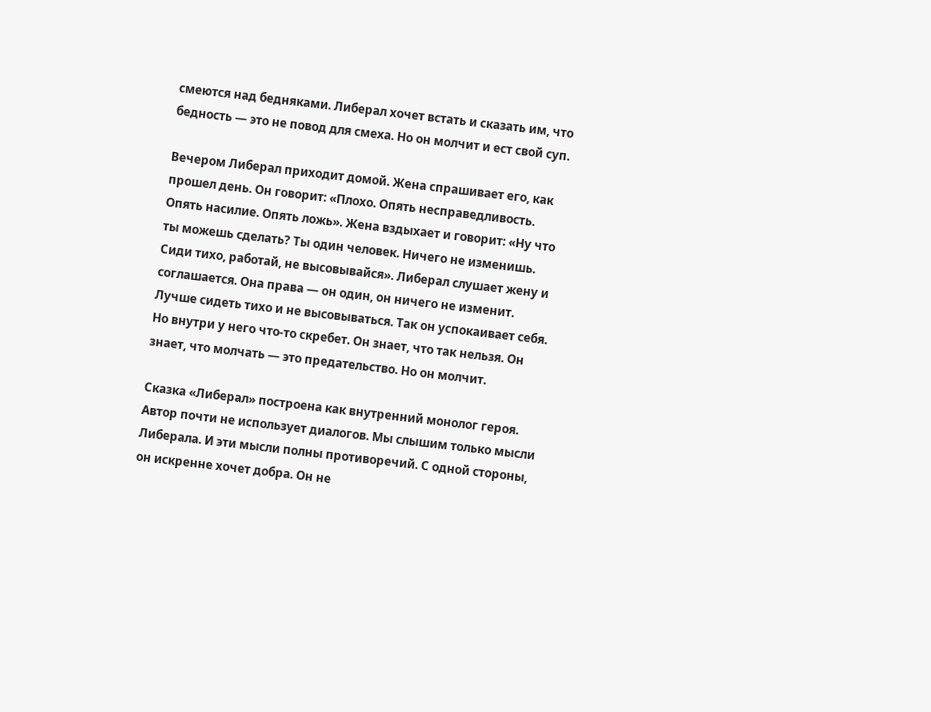смеются над бедняками. Либерал хочет встать и сказать им, что бедность — это не повод для смеха. Но он молчит и ест свой суп.

Вечером Либерал приходит домой. Жена спрашивает его, как прошел день. Он говорит: «Плохо. Опять несправедливость. Опять насилие. Опять ложь». Жена вздыхает и говорит: «Ну что ты можешь сделать? Ты один человек. Ничего не изменишь. Сиди тихо, работай, не высовывайся». Либерал слушает жену и соглашается. Она права — он один, он ничего не изменит. Лучше сидеть тихо и не высовываться. Так он успокаивает себя. Но внутри у него что-то скребет. Он знает, что так нельзя. Он знает, что молчать — это предательство. Но он молчит.

Сказка «Либерал» построена как внутренний монолог героя. Автор почти не использует диалогов. Мы слышим только мысли Либерала. И эти мысли полны противоречий. С одной стороны, он искренне хочет добра. Он не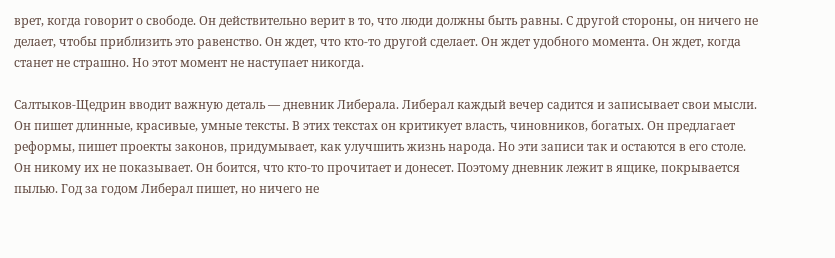врет, когда говорит о свободе. Он действительно верит в то, что люди должны быть равны. С другой стороны, он ничего не делает, чтобы приблизить это равенство. Он ждет, что кто-то другой сделает. Он ждет удобного момента. Он ждет, когда станет не страшно. Но этот момент не наступает никогда.

Салтыков-Щедрин вводит важную деталь — дневник Либерала. Либерал каждый вечер садится и записывает свои мысли. Он пишет длинные, красивые, умные тексты. В этих текстах он критикует власть, чиновников, богатых. Он предлагает реформы, пишет проекты законов, придумывает, как улучшить жизнь народа. Но эти записи так и остаются в его столе. Он никому их не показывает. Он боится, что кто-то прочитает и донесет. Поэтому дневник лежит в ящике, покрывается пылью. Год за годом Либерал пишет, но ничего не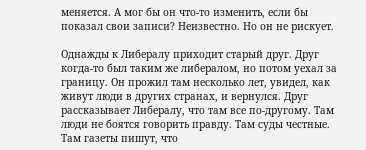меняется. А мог бы он что-то изменить, если бы показал свои записи? Неизвестно. Но он не рискует.

Однажды к Либералу приходит старый друг. Друг когда-то был таким же либералом, но потом уехал за границу. Он прожил там несколько лет, увидел, как живут люди в других странах, и вернулся. Друг рассказывает Либералу, что там все по-другому. Там люди не боятся говорить правду. Там суды честные. Там газеты пишут, что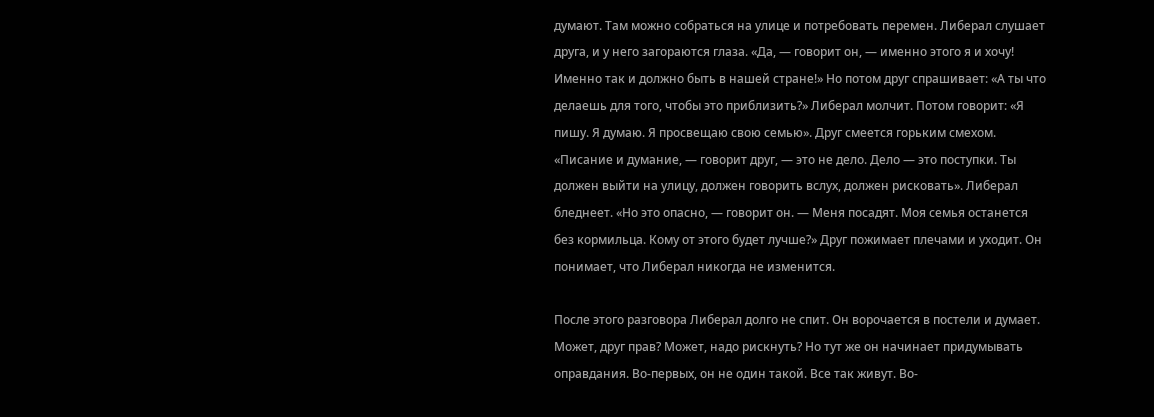думают. Там можно собраться на улице и потребовать перемен. Либерал слушает друга, и у него загораются глаза. «Да, — говорит он, — именно этого я и хочу! Именно так и должно быть в нашей стране!» Но потом друг спрашивает: «А ты что делаешь для того, чтобы это приблизить?» Либерал молчит. Потом говорит: «Я пишу. Я думаю. Я просвещаю свою семью». Друг смеется горьким смехом. «Писание и думание, — говорит друг, — это не дело. Дело — это поступки. Ты должен выйти на улицу, должен говорить вслух, должен рисковать». Либерал бледнеет. «Но это опасно, — говорит он. — Меня посадят. Моя семья останется без кормильца. Кому от этого будет лучше?» Друг пожимает плечами и уходит. Он понимает, что Либерал никогда не изменится.

После этого разговора Либерал долго не спит. Он ворочается в постели и думает. Может, друг прав? Может, надо рискнуть? Но тут же он начинает придумывать оправдания. Во-первых, он не один такой. Все так живут. Во-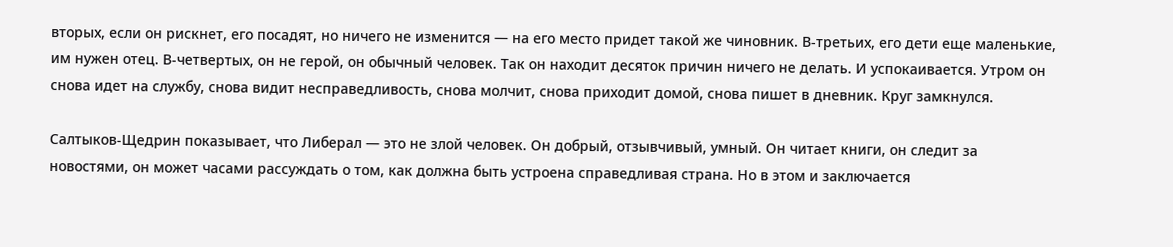вторых, если он рискнет, его посадят, но ничего не изменится — на его место придет такой же чиновник. В-третьих, его дети еще маленькие, им нужен отец. В-четвертых, он не герой, он обычный человек. Так он находит десяток причин ничего не делать. И успокаивается. Утром он снова идет на службу, снова видит несправедливость, снова молчит, снова приходит домой, снова пишет в дневник. Круг замкнулся.

Салтыков-Щедрин показывает, что Либерал — это не злой человек. Он добрый, отзывчивый, умный. Он читает книги, он следит за новостями, он может часами рассуждать о том, как должна быть устроена справедливая страна. Но в этом и заключается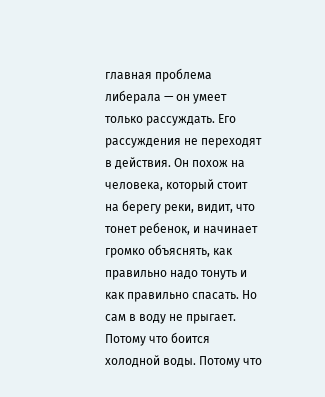главная проблема либерала — он умеет только рассуждать. Его рассуждения не переходят в действия. Он похож на человека, который стоит на берегу реки, видит, что тонет ребенок, и начинает громко объяснять, как правильно надо тонуть и как правильно спасать. Но сам в воду не прыгает. Потому что боится холодной воды. Потому что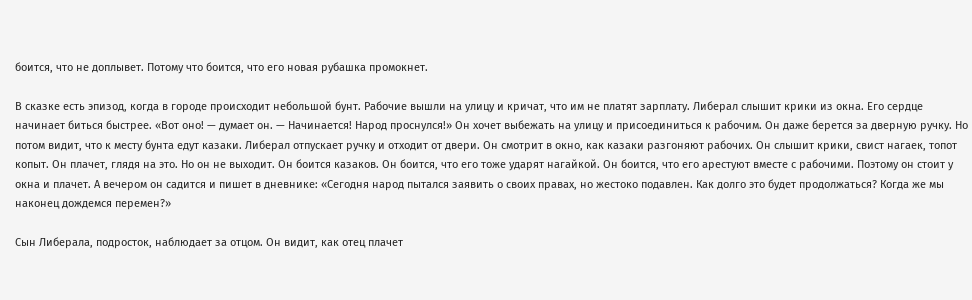боится, что не доплывет. Потому что боится, что его новая рубашка промокнет.

В сказке есть эпизод, когда в городе происходит небольшой бунт. Рабочие вышли на улицу и кричат, что им не платят зарплату. Либерал слышит крики из окна. Его сердце начинает биться быстрее. «Вот оно! — думает он. — Начинается! Народ проснулся!» Он хочет выбежать на улицу и присоединиться к рабочим. Он даже берется за дверную ручку. Но потом видит, что к месту бунта едут казаки. Либерал отпускает ручку и отходит от двери. Он смотрит в окно, как казаки разгоняют рабочих. Он слышит крики, свист нагаек, топот копыт. Он плачет, глядя на это. Но он не выходит. Он боится казаков. Он боится, что его тоже ударят нагайкой. Он боится, что его арестуют вместе с рабочими. Поэтому он стоит у окна и плачет. А вечером он садится и пишет в дневнике: «Сегодня народ пытался заявить о своих правах, но жестоко подавлен. Как долго это будет продолжаться? Когда же мы наконец дождемся перемен?»

Сын Либерала, подросток, наблюдает за отцом. Он видит, как отец плачет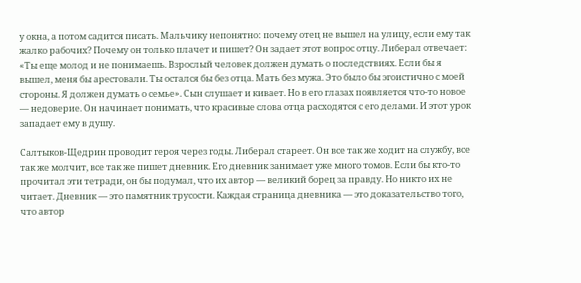у окна, а потом садится писать. Мальчику непонятно: почему отец не вышел на улицу, если ему так жалко рабочих? Почему он только плачет и пишет? Он задает этот вопрос отцу. Либерал отвечает: «Ты еще молод и не понимаешь. Взрослый человек должен думать о последствиях. Если бы я вышел, меня бы арестовали. Ты остался бы без отца. Мать без мужа. Это было бы эгоистично с моей стороны. Я должен думать о семье». Сын слушает и кивает. Но в его глазах появляется что-то новое — недоверие. Он начинает понимать, что красивые слова отца расходятся с его делами. И этот урок западает ему в душу.

Салтыков-Щедрин проводит героя через годы. Либерал стареет. Он все так же ходит на службу, все так же молчит, все так же пишет дневник. Его дневник занимает уже много томов. Если бы кто-то прочитал эти тетради, он бы подумал, что их автор — великий борец за правду. Но никто их не читает. Дневник — это памятник трусости. Каждая страница дневника — это доказательство того, что автор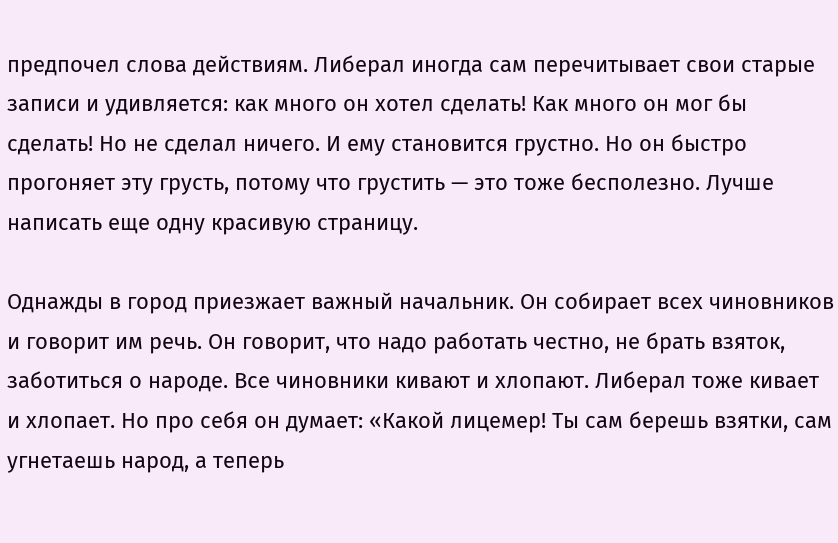предпочел слова действиям. Либерал иногда сам перечитывает свои старые записи и удивляется: как много он хотел сделать! Как много он мог бы сделать! Но не сделал ничего. И ему становится грустно. Но он быстро прогоняет эту грусть, потому что грустить — это тоже бесполезно. Лучше написать еще одну красивую страницу.

Однажды в город приезжает важный начальник. Он собирает всех чиновников и говорит им речь. Он говорит, что надо работать честно, не брать взяток, заботиться о народе. Все чиновники кивают и хлопают. Либерал тоже кивает и хлопает. Но про себя он думает: «Какой лицемер! Ты сам берешь взятки, сам угнетаешь народ, а теперь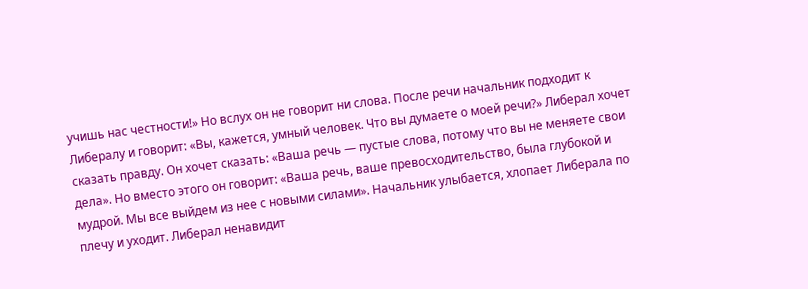учишь нас честности!» Но вслух он не говорит ни слова. После речи начальник подходит к Либералу и говорит: «Вы, кажется, умный человек. Что вы думаете о моей речи?» Либерал хочет сказать правду. Он хочет сказать: «Ваша речь — пустые слова, потому что вы не меняете свои дела». Но вместо этого он говорит: «Ваша речь, ваше превосходительство, была глубокой и мудрой. Мы все выйдем из нее с новыми силами». Начальник улыбается, хлопает Либерала по плечу и уходит. Либерал ненавидит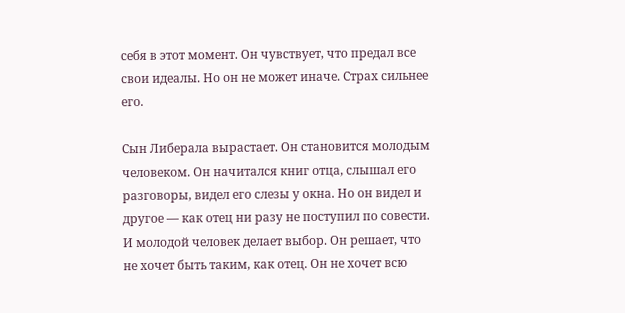себя в этот момент. Он чувствует, что предал все свои идеалы. Но он не может иначе. Страх сильнее его.

Сын Либерала вырастает. Он становится молодым человеком. Он начитался книг отца, слышал его разговоры, видел его слезы у окна. Но он видел и другое — как отец ни разу не поступил по совести. И молодой человек делает выбор. Он решает, что не хочет быть таким, как отец. Он не хочет всю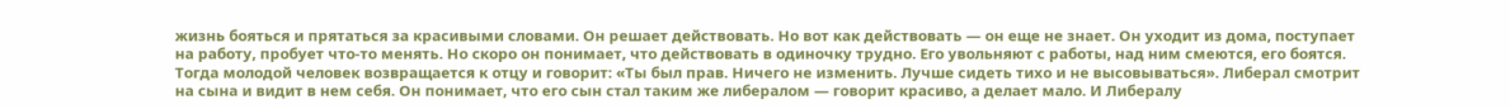жизнь бояться и прятаться за красивыми словами. Он решает действовать. Но вот как действовать — он еще не знает. Он уходит из дома, поступает на работу, пробует что-то менять. Но скоро он понимает, что действовать в одиночку трудно. Его увольняют с работы, над ним смеются, его боятся. Тогда молодой человек возвращается к отцу и говорит: «Ты был прав. Ничего не изменить. Лучше сидеть тихо и не высовываться». Либерал смотрит на сына и видит в нем себя. Он понимает, что его сын стал таким же либералом — говорит красиво, а делает мало. И Либералу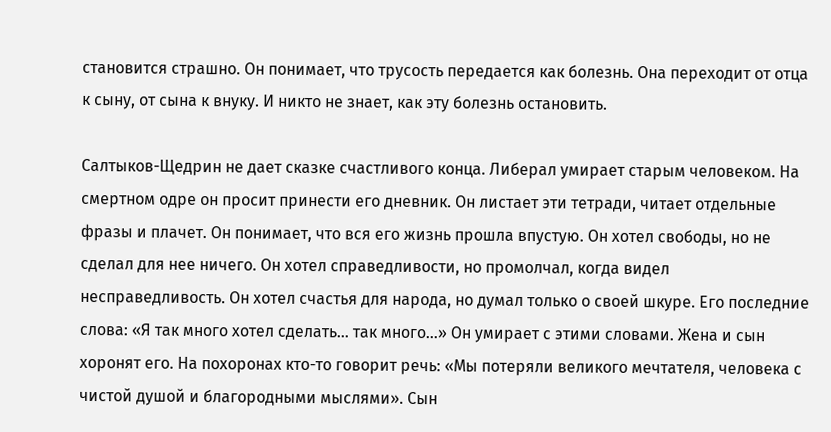становится страшно. Он понимает, что трусость передается как болезнь. Она переходит от отца к сыну, от сына к внуку. И никто не знает, как эту болезнь остановить.

Салтыков-Щедрин не дает сказке счастливого конца. Либерал умирает старым человеком. На смертном одре он просит принести его дневник. Он листает эти тетради, читает отдельные фразы и плачет. Он понимает, что вся его жизнь прошла впустую. Он хотел свободы, но не сделал для нее ничего. Он хотел справедливости, но промолчал, когда видел несправедливость. Он хотел счастья для народа, но думал только о своей шкуре. Его последние слова: «Я так много хотел сделать… так много…» Он умирает с этими словами. Жена и сын хоронят его. На похоронах кто-то говорит речь: «Мы потеряли великого мечтателя, человека с чистой душой и благородными мыслями». Сын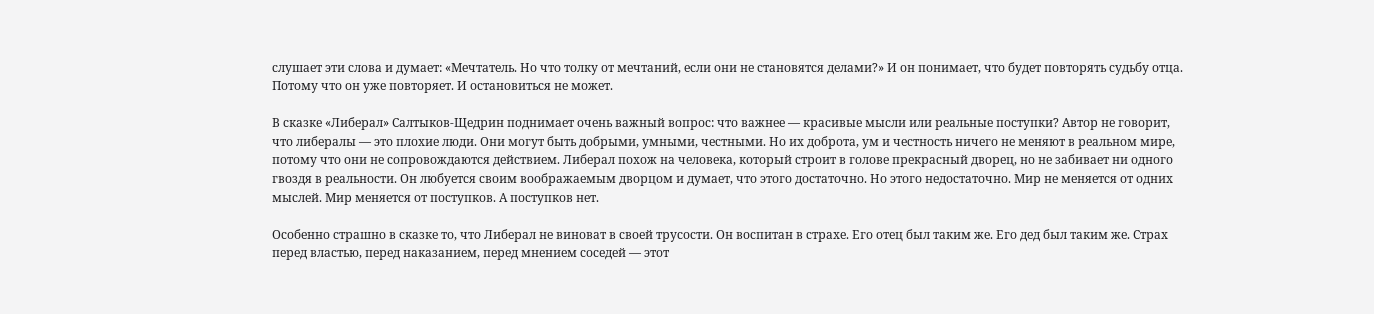слушает эти слова и думает: «Мечтатель. Но что толку от мечтаний, если они не становятся делами?» И он понимает, что будет повторять судьбу отца. Потому что он уже повторяет. И остановиться не может.

В сказке «Либерал» Салтыков-Щедрин поднимает очень важный вопрос: что важнее — красивые мысли или реальные поступки? Автор не говорит, что либералы — это плохие люди. Они могут быть добрыми, умными, честными. Но их доброта, ум и честность ничего не меняют в реальном мире, потому что они не сопровождаются действием. Либерал похож на человека, который строит в голове прекрасный дворец, но не забивает ни одного гвоздя в реальности. Он любуется своим воображаемым дворцом и думает, что этого достаточно. Но этого недостаточно. Мир не меняется от одних мыслей. Мир меняется от поступков. А поступков нет.

Особенно страшно в сказке то, что Либерал не виноват в своей трусости. Он воспитан в страхе. Его отец был таким же. Его дед был таким же. Страх перед властью, перед наказанием, перед мнением соседей — этот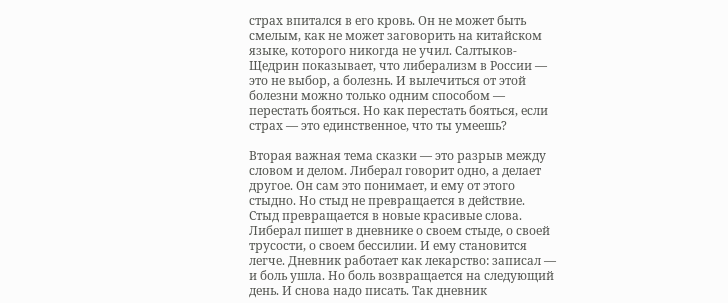страх впитался в его кровь. Он не может быть смелым, как не может заговорить на китайском языке, которого никогда не учил. Салтыков-Щедрин показывает, что либерализм в России — это не выбор, а болезнь. И вылечиться от этой болезни можно только одним способом — перестать бояться. Но как перестать бояться, если страх — это единственное, что ты умеешь?

Вторая важная тема сказки — это разрыв между словом и делом. Либерал говорит одно, а делает другое. Он сам это понимает, и ему от этого стыдно. Но стыд не превращается в действие. Стыд превращается в новые красивые слова. Либерал пишет в дневнике о своем стыде, о своей трусости, о своем бессилии. И ему становится легче. Дневник работает как лекарство: записал — и боль ушла. Но боль возвращается на следующий день. И снова надо писать. Так дневник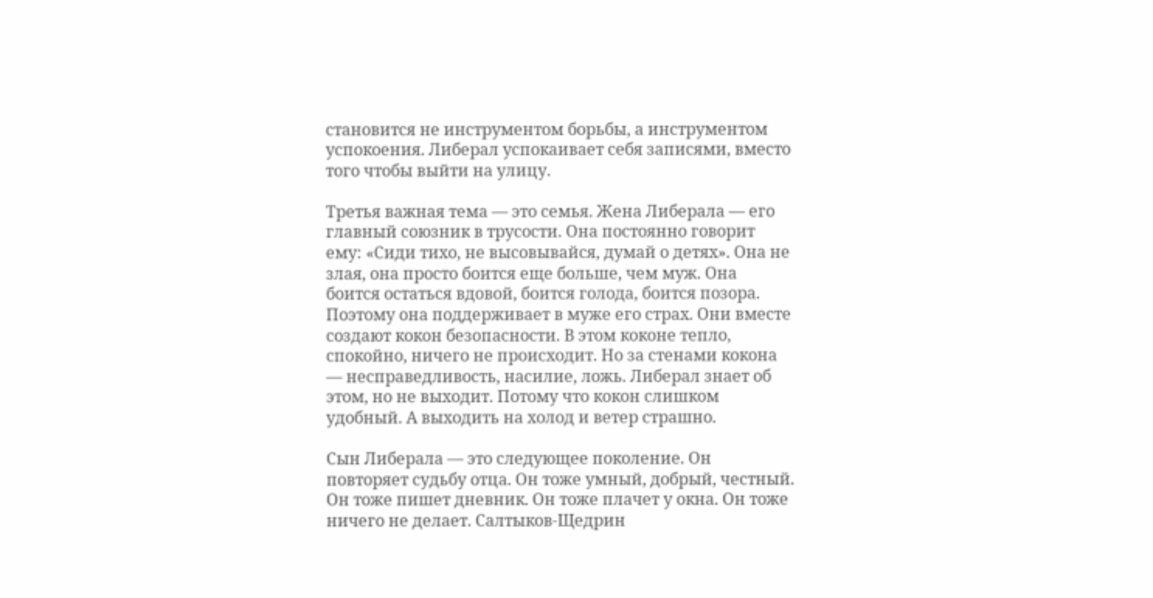становится не инструментом борьбы, а инструментом успокоения. Либерал успокаивает себя записями, вместо того чтобы выйти на улицу.

Третья важная тема — это семья. Жена Либерала — его главный союзник в трусости. Она постоянно говорит ему: «Сиди тихо, не высовывайся, думай о детях». Она не злая, она просто боится еще больше, чем муж. Она боится остаться вдовой, боится голода, боится позора. Поэтому она поддерживает в муже его страх. Они вместе создают кокон безопасности. В этом коконе тепло, спокойно, ничего не происходит. Но за стенами кокона — несправедливость, насилие, ложь. Либерал знает об этом, но не выходит. Потому что кокон слишком удобный. А выходить на холод и ветер страшно.

Сын Либерала — это следующее поколение. Он повторяет судьбу отца. Он тоже умный, добрый, честный. Он тоже пишет дневник. Он тоже плачет у окна. Он тоже ничего не делает. Салтыков-Щедрин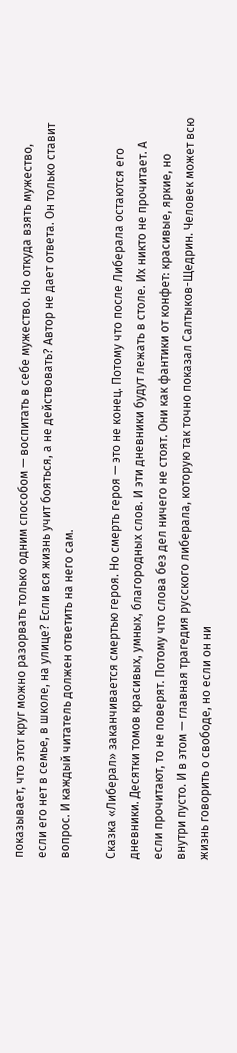показывает, что этот круг можно разорвать только одним способом — воспитать в себе мужество. Но откуда взять мужество, если его нет в семье, в школе, на улице? Если вся жизнь учит бояться, а не действовать? Автор не дает ответа. Он только ставит вопрос. И каждый читатель должен ответить на него сам.

Сказка «Либерал» заканчивается смертью героя. Но смерть героя — это не конец. Потому что после Либерала остаются его дневники. Десятки томов красивых, умных, благородных слов. И эти дневники будут лежать в столе. Их никто не прочитает. А если прочитают, то не поверят. Потому что слова без дел ничего не стоят. Они как фантики от конфет: красивые, яркие, но внутри пусто. И в этом — главная трагедия русского либерала, которую так точно показал Салтыков-Щедрин. Человек может всю жизнь говорить о свободе, но если он ни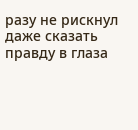разу не рискнул даже сказать правду в глаза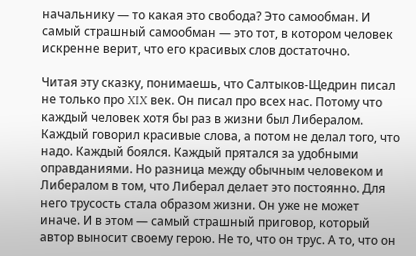начальнику — то какая это свобода? Это самообман. И самый страшный самообман — это тот, в котором человек искренне верит, что его красивых слов достаточно.

Читая эту сказку, понимаешь, что Салтыков-Щедрин писал не только про XIX век. Он писал про всех нас. Потому что каждый человек хотя бы раз в жизни был Либералом. Каждый говорил красивые слова, а потом не делал того, что надо. Каждый боялся. Каждый прятался за удобными оправданиями. Но разница между обычным человеком и Либералом в том, что Либерал делает это постоянно. Для него трусость стала образом жизни. Он уже не может иначе. И в этом — самый страшный приговор, который автор выносит своему герою. Не то, что он трус. А то, что он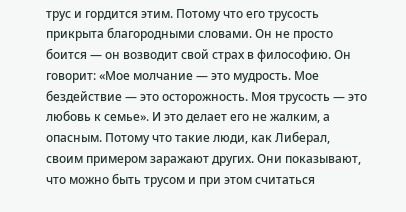трус и гордится этим. Потому что его трусость прикрыта благородными словами. Он не просто боится — он возводит свой страх в философию. Он говорит: «Мое молчание — это мудрость. Мое бездействие — это осторожность. Моя трусость — это любовь к семье». И это делает его не жалким, а опасным. Потому что такие люди, как Либерал, своим примером заражают других. Они показывают, что можно быть трусом и при этом считаться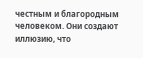честным и благородным человеком. Они создают иллюзию, что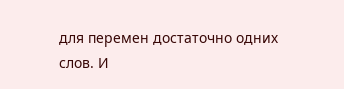для перемен достаточно одних слов. И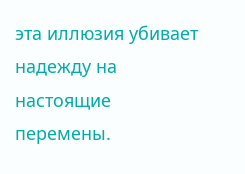эта иллюзия убивает надежду на настоящие перемены.